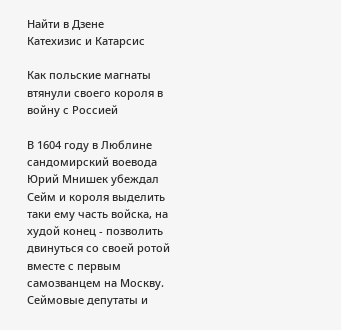Найти в Дзене
Катехизис и Катарсис

Как польские магнаты втянули своего короля в войну с Россией

В 1604 году в Люблине сандомирский воевода Юрий Мнишек убеждал Сейм и короля выделить таки ему часть войска, на худой конец - позволить двинуться со своей ротой вместе с первым самозванцем на Москву. Сеймовые депутаты и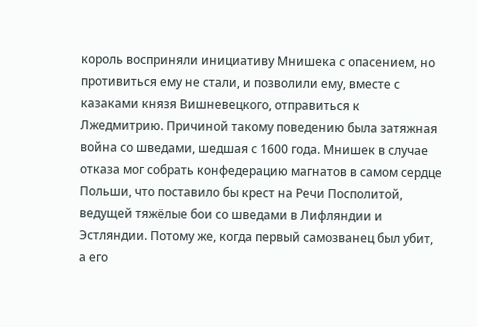король восприняли инициативу Мнишека с опасением, но противиться ему не стали, и позволили ему, вместе с казаками князя Вишневецкого, отправиться к Лжедмитрию. Причиной такому поведению была затяжная война со шведами, шедшая с 1600 года. Мнишек в случае отказа мог собрать конфедерацию магнатов в самом сердце Польши, что поставило бы крест на Речи Посполитой, ведущей тяжёлые бои со шведами в Лифляндии и Эстляндии. Потому же, когда первый самозванец был убит, а его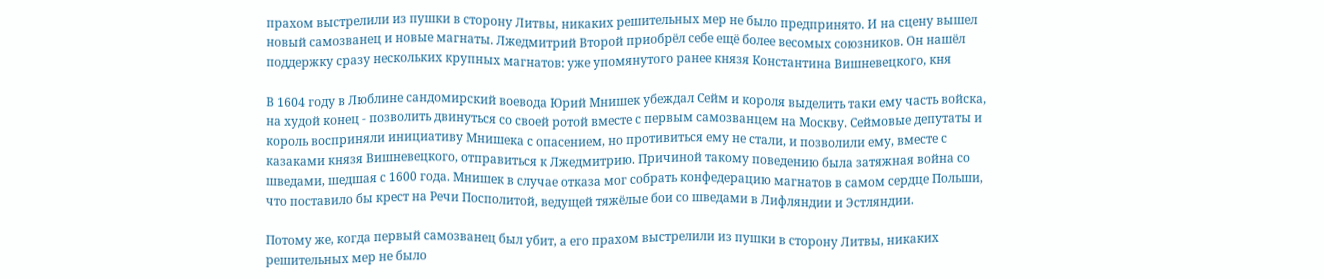прахом выстрелили из пушки в сторону Литвы, никаких решительных мер не было предпринято. И на сцену вышел новый самозванец и новые магнаты. Лжедмитрий Второй приобрёл себе ещё более весомых союзников. Он нашёл поддержку сразу нескольких крупных магнатов: уже упомянутого ранее князя Константина Вишневецкого, кня

В 1604 году в Люблине сандомирский воевода Юрий Мнишек убеждал Сейм и короля выделить таки ему часть войска, на худой конец - позволить двинуться со своей ротой вместе с первым самозванцем на Москву. Сеймовые депутаты и король восприняли инициативу Мнишека с опасением, но противиться ему не стали, и позволили ему, вместе с казаками князя Вишневецкого, отправиться к Лжедмитрию. Причиной такому поведению была затяжная война со шведами, шедшая с 1600 года. Мнишек в случае отказа мог собрать конфедерацию магнатов в самом сердце Польши, что поставило бы крест на Речи Посполитой, ведущей тяжёлые бои со шведами в Лифляндии и Эстляндии.

Потому же, когда первый самозванец был убит, а его прахом выстрелили из пушки в сторону Литвы, никаких решительных мер не было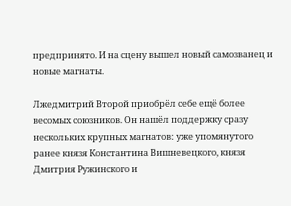предпринято. И на сцену вышел новый самозванец и новые магнаты.

Лжедмитрий Второй приобрёл себе ещё более весомых союзников. Он нашёл поддержку сразу нескольких крупных магнатов: уже упомянутого ранее князя Константина Вишневецкого, князя Дмитрия Ружинского и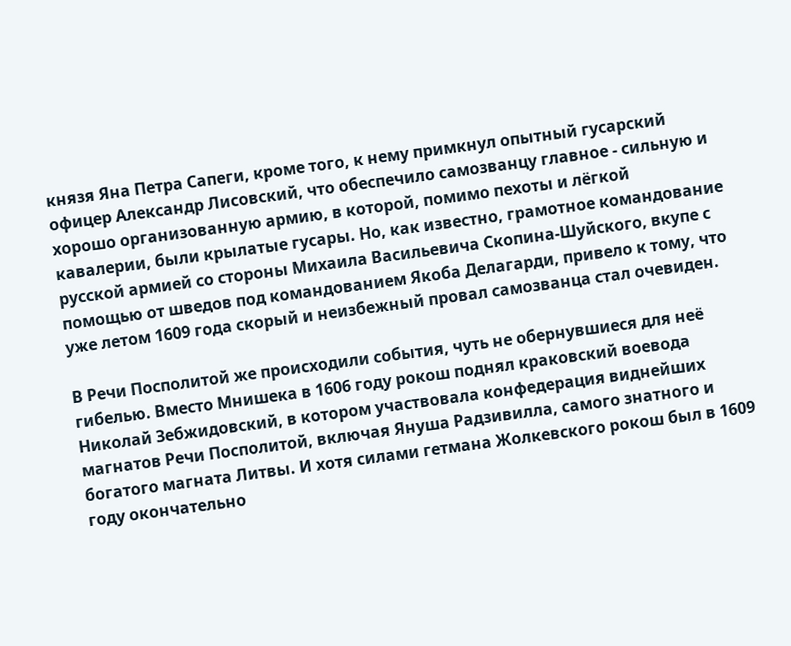князя Яна Петра Сапеги, кроме того, к нему примкнул опытный гусарский офицер Александр Лисовский, что обеспечило самозванцу главное - сильную и хорошо организованную армию, в которой, помимо пехоты и лёгкой кавалерии, были крылатые гусары. Но, как известно, грамотное командование русской армией со стороны Михаила Васильевича Скопина-Шуйского, вкупе с помощью от шведов под командованием Якоба Делагарди, привело к тому, что уже летом 1609 года скорый и неизбежный провал самозванца стал очевиден.

В Речи Посполитой же происходили события, чуть не обернувшиеся для неё гибелью. Вместо Мнишека в 1606 году рокош поднял краковский воевода Николай Зебжидовский, в котором участвовала конфедерация виднейших магнатов Речи Посполитой, включая Януша Радзивилла, самого знатного и богатого магната Литвы. И хотя силами гетмана Жолкевского рокош был в 1609 году окончательно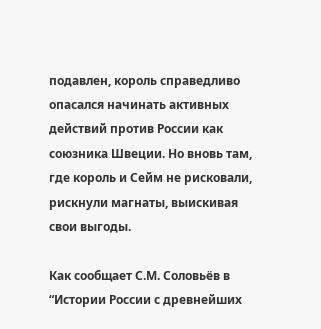подавлен, король справедливо опасался начинать активных действий против России как союзника Швеции. Но вновь там, где король и Сейм не рисковали, рискнули магнаты, выискивая свои выгоды.

Как сообщает С.М. Соловьёв в “Истории России с древнейших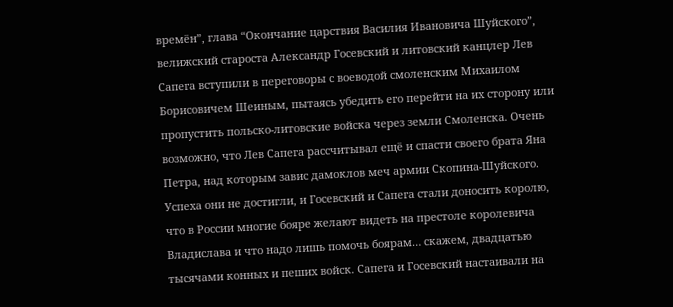времён”, глава “Окончание царствия Василия Ивановича Шуйского”, велижский староста Александр Госевский и литовский канцлер Лев Сапега вступили в переговоры с воеводой смоленским Михаилом Борисовичем Шеиным, пытаясь убедить его перейти на их сторону или пропустить польско-литовские войска через земли Смоленска. Очень возможно, что Лев Сапега рассчитывал ещё и спасти своего брата Яна Петра, над которым завис дамоклов меч армии Скопина-Шуйского. Успеха они не достигли, и Госевский и Сапега стали доносить королю, что в России многие бояре желают видеть на престоле королевича Владислава и что надо лишь помочь боярам… скажем, двадцатью тысячами конных и пеших войск. Сапега и Госевский настаивали на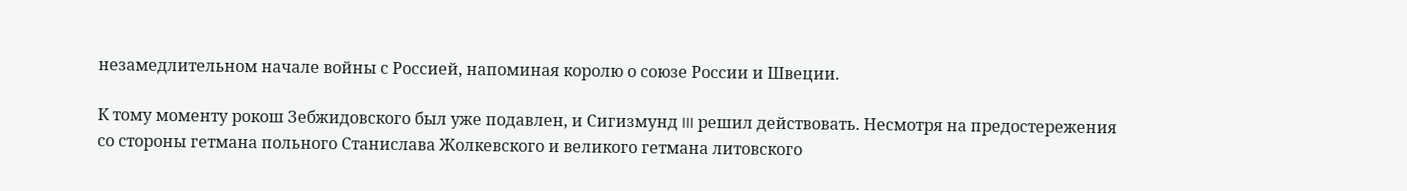незамедлительном начале войны с Россией, напоминая королю о союзе России и Швеции.

К тому моменту рокош Зебжидовского был уже подавлен, и Сигизмунд III решил действовать. Несмотря на предостережения со стороны гетмана польного Станислава Жолкевского и великого гетмана литовского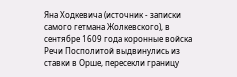Яна Ходкевича (источник - записки самого гетмана Жолкевского), в сентябре 1609 года коронные войска Речи Посполитой выдвинулись из ставки в Орше, пересекли границу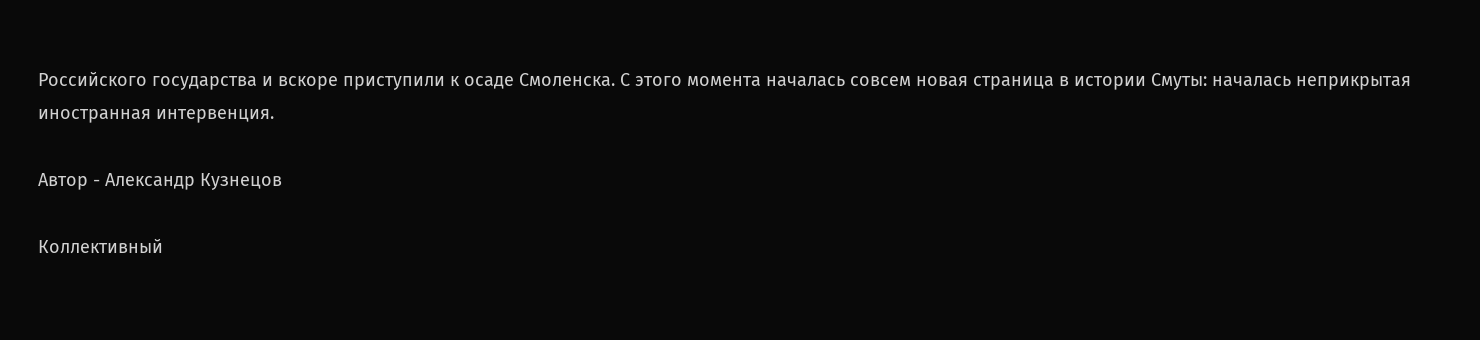Российского государства и вскоре приступили к осаде Смоленска. С этого момента началась совсем новая страница в истории Смуты: началась неприкрытая иностранная интервенция.

Автор - Александр Кузнецов

Коллективный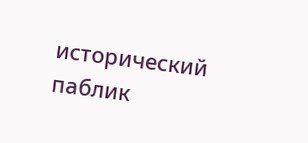исторический паблик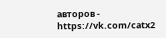авторов - https://vk.com/catx2